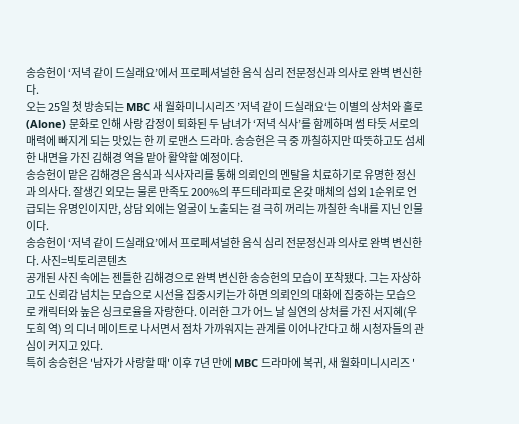송승헌이 ‘저녁 같이 드실래요’에서 프로페셔널한 음식 심리 전문정신과 의사로 완벽 변신한다.
오는 25일 첫 방송되는 MBC 새 월화미니시리즈 ’저녁 같이 드실래요‘는 이별의 상처와 홀로(Alone) 문화로 인해 사랑 감정이 퇴화된 두 남녀가 ‘저녁 식사’를 함께하며 썸 타듯 서로의 매력에 빠지게 되는 맛있는 한 끼 로맨스 드라마. 송승헌은 극 중 까칠하지만 따뜻하고도 섬세한 내면을 가진 김해경 역을 맡아 활약할 예정이다.
송승헌이 맡은 김해경은 음식과 식사자리를 통해 의뢰인의 멘탈을 치료하기로 유명한 정신과 의사다. 잘생긴 외모는 물론 만족도 200%의 푸드테라피로 온갖 매체의 섭외 1순위로 언급되는 유명인이지만, 상담 외에는 얼굴이 노출되는 걸 극히 꺼리는 까칠한 속내를 지닌 인물이다.
송승헌이 ‘저녁 같이 드실래요’에서 프로페셔널한 음식 심리 전문정신과 의사로 완벽 변신한다. 사진=빅토리콘텐츠
공개된 사진 속에는 젠틀한 김해경으로 완벽 변신한 송승헌의 모습이 포착됐다. 그는 자상하고도 신뢰감 넘치는 모습으로 시선을 집중시키는가 하면 의뢰인의 대화에 집중하는 모습으로 캐릭터와 높은 싱크로율을 자랑한다. 이러한 그가 어느 날 실연의 상처를 가진 서지혜(우도희 역) 의 디너 메이트로 나서면서 점차 가까워지는 관계를 이어나간다고 해 시청자들의 관심이 커지고 있다.
특히 송승헌은 '남자가 사랑할 때' 이후 7년 만에 MBC 드라마에 복귀, 새 월화미니시리즈 '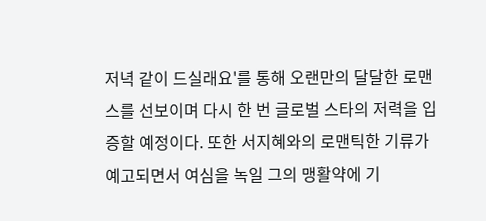저녁 같이 드실래요'를 통해 오랜만의 달달한 로맨스를 선보이며 다시 한 번 글로벌 스타의 저력을 입증할 예정이다. 또한 서지혜와의 로맨틱한 기류가 예고되면서 여심을 녹일 그의 맹활약에 기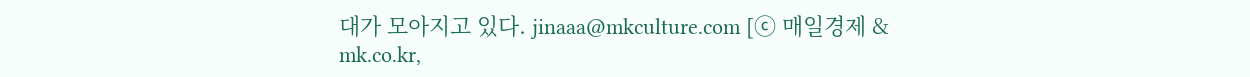대가 모아지고 있다. jinaaa@mkculture.com [ⓒ 매일경제 & mk.co.kr,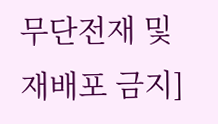무단전재 및 재배포 금지]